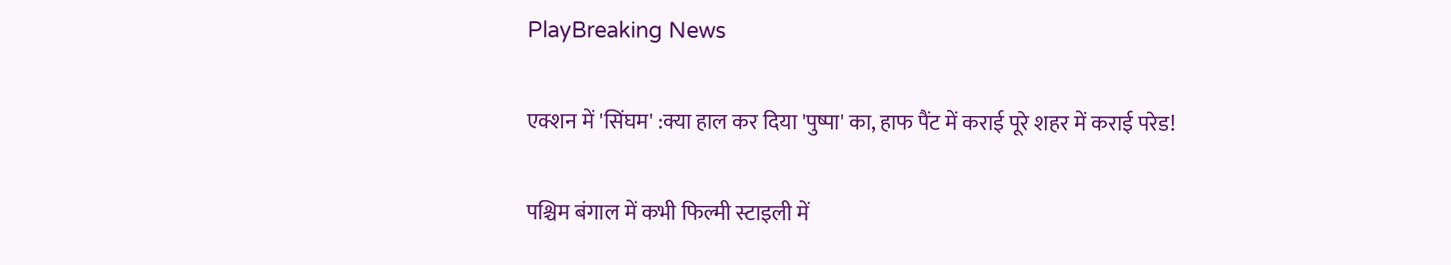PlayBreaking News

एक्शन में 'सिंघम' :क्या हाल कर दिया 'पुष्पा' का, हाफ पैंट में कराई पूरे शहर में कराई परेड!

पश्चिम बंगाल में कभी फिल्मी स्टाइली में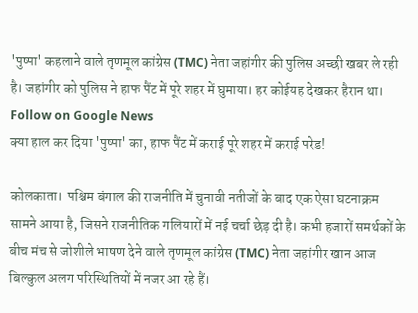'पुष्पा' कहलाने वाले तृणमूल कांग्रेस (TMC) नेता जहांगीर की पुलिस अच्छी खबर ले रही है। जहांगीर को पुलिस ने हाफ पैंट में पूरे शहर में घुमाया। हर कोईयह देखकर हैरान था।
Follow on Google News
क्या हाल कर दिया 'पुष्पा' का, हाफ पैंट में कराई पूरे शहर में कराई परेड!

कोलकाता।  पश्चिम बंगाल की राजनीति में चुनावी नतीजों के बाद एक ऐसा घटनाक्रम सामने आया है, जिसने राजनीतिक गलियारों में नई चर्चा छेड़ दी है। कभी हजारों समर्थकों के बीच मंच से जोशीले भाषण देने वाले तृणमूल कांग्रेस (TMC) नेता जहांगीर खान आज बिल्कुल अलग परिस्थितियों में नजर आ रहे हैं।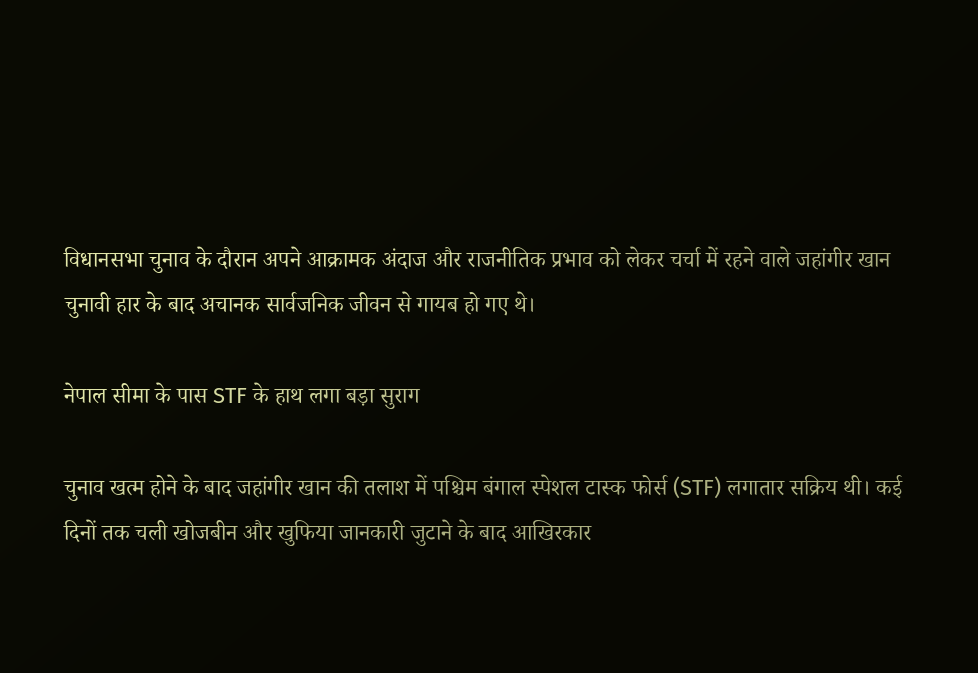विधानसभा चुनाव के दौरान अपने आक्रामक अंदाज और राजनीतिक प्रभाव को लेकर चर्चा में रहने वाले जहांगीर खान चुनावी हार के बाद अचानक सार्वजनिक जीवन से गायब हो गए थे।

नेपाल सीमा के पास STF के हाथ लगा बड़ा सुराग

चुनाव खत्म होने के बाद जहांगीर खान की तलाश में पश्चिम बंगाल स्पेशल टास्क फोर्स (STF) लगातार सक्रिय थी। कई दिनों तक चली खोजबीन और खुफिया जानकारी जुटाने के बाद आखिरकार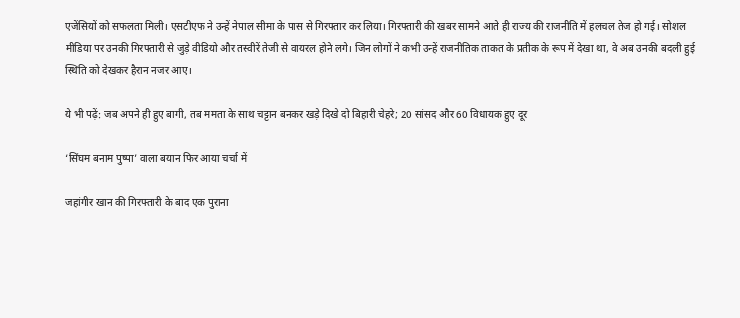एजेंसियों को सफलता मिली। एसटीएफ ने उन्हें नेपाल सीमा के पास से गिरफ्तार कर लिया। गिरफ्तारी की खबर सामने आते ही राज्य की राजनीति में हलचल तेज हो गई। सोशल मीडिया पर उनकी गिरफ्तारी से जुड़े वीडियो और तस्वीरें तेजी से वायरल होने लगे। जिन लोगों ने कभी उन्हें राजनीतिक ताकत के प्रतीक के रूप में देखा था, वे अब उनकी बदली हुई स्थिति को देखकर हैरान नजर आए।

ये भी पढ़ें: जब अपने ही हुए बागी, तब ममता के साथ चट्टान बनकर खड़े दिखे दो बिहारी चेहरे; 20 सांसद और 60 विधायक हुए दूर

‘सिंघम बनाम पुष्पा’ वाला बयान फिर आया चर्चा में

जहांगीर खान की गिरफ्तारी के बाद एक पुराना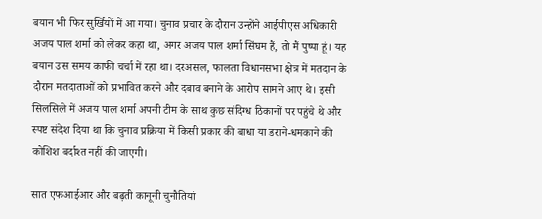बयान भी फिर सुर्खियों में आ गया। चुनाव प्रचार के दौरान उन्होंने आईपीएस अधिकारी अजय पाल शर्मा को लेकर कहा था, अगर अजय पाल शर्मा सिंघम हैं, तो मैं पुष्पा हूं। यह बयान उस समय काफी चर्चा में रहा था। दरअसल, फालता विधानसभा क्षेत्र में मतदान के दौरान मतदाताओं को प्रभावित करने और दबाव बनाने के आरोप सामने आए थे। इसी सिलसिले में अजय पाल शर्मा अपनी टीम के साथ कुछ संदिग्ध ठिकानों पर पहुंचे थे और स्पष्ट संदेश दिया था कि चुनाव प्रक्रिया में किसी प्रकार की बाधा या डराने-धमकाने की कोशिश बर्दाश्त नहीं की जाएगी।

सात एफआईआर और बढ़ती कानूनी चुनौतियां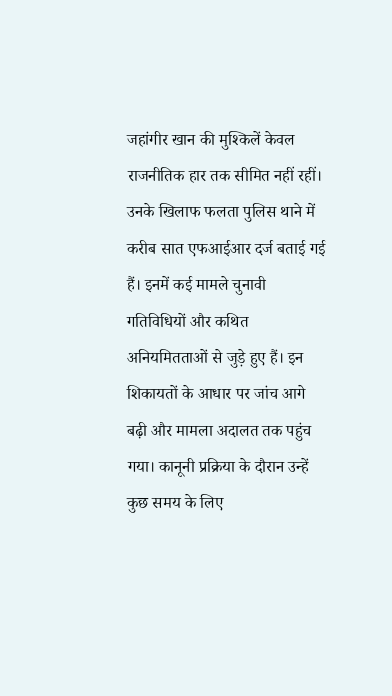जहांगीर खान की मुश्किलें केवल राजनीतिक हार तक सीमित नहीं रहीं। उनके खिलाफ फलता पुलिस थाने में करीब सात एफआईआर दर्ज बताई गई हैं। इनमें कई मामले चुनावी गतिविधियों और कथित अनियमितताओं से जुड़े हुए हैं। इन शिकायतों के आधार पर जांच आगे बढ़ी और मामला अदालत तक पहुंच गया। कानूनी प्रक्रिया के दौरान उन्हें कुछ समय के लिए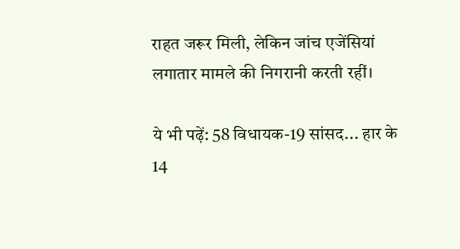राहत जरूर मिली, लेकिन जांच एजेंसियां लगातार मामले की निगरानी करती रहीं।

ये भी पढ़ें: 58 विधायक-19 सांसद... हार के 14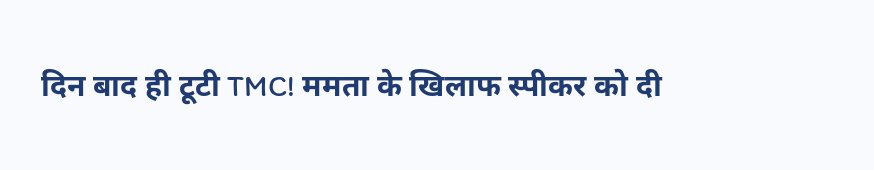दिन बाद ही टूटी TMC! ममता के खिलाफ स्पीकर को दी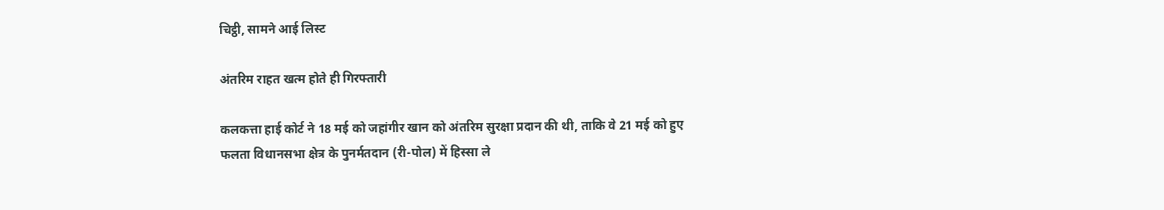चिट्ठी, सामने आई लिस्ट

अंतरिम राहत खत्म होते ही गिरफ्तारी

कलकत्ता हाई कोर्ट ने 18 मई को जहांगीर खान को अंतरिम सुरक्षा प्रदान की थी, ताकि वे 21 मई को हुए फलता विधानसभा क्षेत्र के पुनर्मतदान (री-पोल) में हिस्सा ले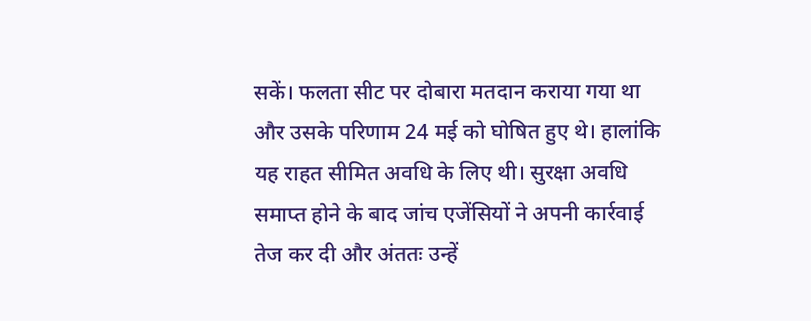सकें। फलता सीट पर दोबारा मतदान कराया गया था और उसके परिणाम 24 मई को घोषित हुए थे। हालांकि यह राहत सीमित अवधि के लिए थी। सुरक्षा अवधि समाप्त होने के बाद जांच एजेंसियों ने अपनी कार्रवाई तेज कर दी और अंततः उन्हें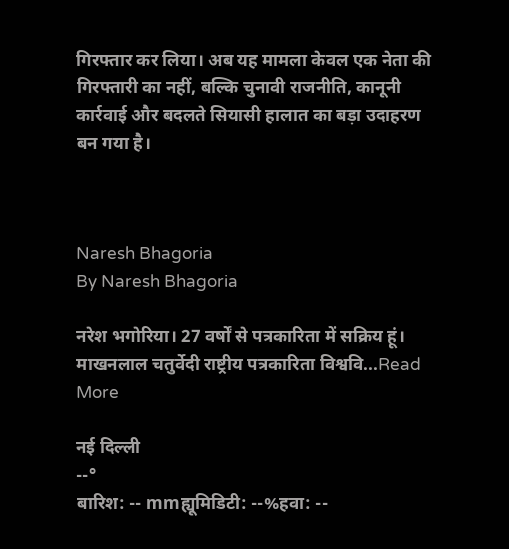गिरफ्तार कर लिया। अब यह मामला केवल एक नेता की गिरफ्तारी का नहीं, बल्कि चुनावी राजनीति, कानूनी कार्रवाई और बदलते सियासी हालात का बड़ा उदाहरण बन गया है।



Naresh Bhagoria
By Naresh Bhagoria

नरेश भगोरिया। 27 वर्षों से पत्रकारिता में सक्रिय हूं। माखनलाल चतुर्वेदी राष्ट्रीय पत्रकारिता विश्ववि...Read More

नई दिल्ली
--°
बारिश: -- mmह्यूमिडिटी: --%हवा: --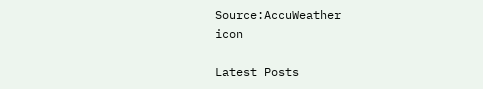Source:AccuWeather
icon

Latest Posts